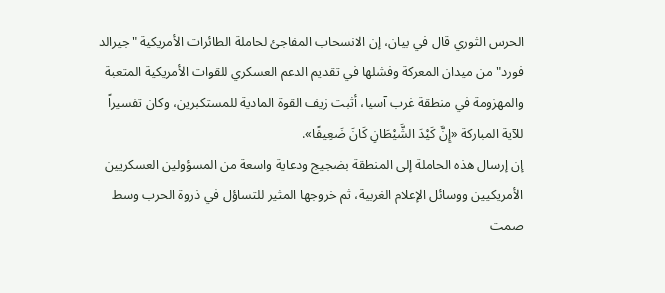الحرس الثوري قال في بيان، إن الانسحاب المفاجئ لحاملة الطائرات الأمريكية "جيرالد فورد" من ميدان المعركة وفشلها في تقديم الدعم العسكري للقوات الأمريكية المتعبة والمهزومة في منطقة غرب آسيا، أثبت زيف القوة المادية للمستكبرين، وكان تفسيراً للآية المباركة «إِنَّ كَيْدَ الشَّيْطَانِ كَانَ ضَعِيفًا».
إن إرسال هذه الحاملة إلى المنطقة بضجيج ودعاية واسعة من المسؤولين العسكريين الأمريكيين ووسائل الإعلام الغربية، ثم خروجها المثير للتساؤل في ذروة الحرب وسط صمت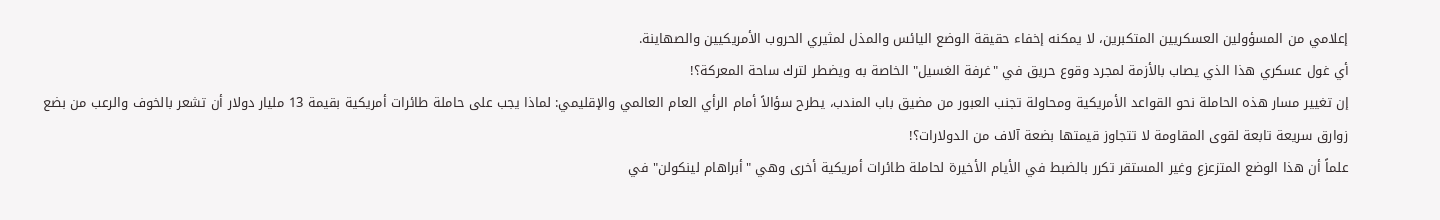إعلامي من المسؤولين العسكريين المتكبرين، لا يمكنه إخفاء حقيقة الوضع اليائس والمذل لمثيري الحروب الأمريكيين والصهاينة.
أي غول عسكري هذا الذي يصاب بالأزمة لمجرد وقوع حريق في "غرفة الغسيل" الخاصة به ويضطر لترك ساحة المعركة؟!
إن تغيير مسار هذه الحاملة نحو القواعد الأمريكية ومحاولة تجنب العبور من مضيق باب المندب، يطرح سؤالاً أمام الرأي العام العالمي والإقليمي: لماذا يجب على حاملة طائرات أمريكية بقيمة 13 مليار دولار أن تشعر بالخوف والرعب من بضع زوارق سريعة تابعة لقوى المقاومة لا تتجاوز قيمتها بضعة آلاف من الدولارات؟!
علماً أن هذا الوضع المتزعزع وغير المستقر تكرر بالضبط في الأيام الأخيرة لحاملة طائرات أمريكية أخرى وهي "أبراهام لينكولن" في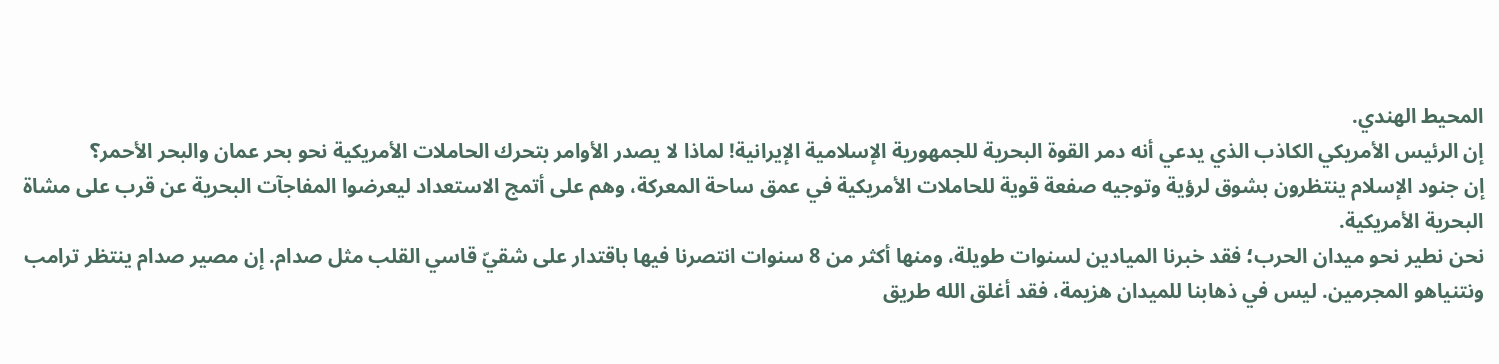المحيط الهندي.
إن الرئيس الأمريكي الكاذب الذي يدعي أنه دمر القوة البحرية للجمهورية الإسلامية الإيرانية! لماذا لا يصدر الأوامر بتحرك الحاملات الأمريكية نحو بحر عمان والبحر الأحمر؟
إن جنود الإسلام ينتظرون بشوق لرؤية وتوجيه صفعة قوية للحاملات الأمريكية في عمق ساحة المعركة، وهم على أتمج الاستعداد ليعرضوا المفاجآت البحرية عن قرب على مشاة البحرية الأمريكية.
نحن نطير نحو ميدان الحرب؛ فقد خبرنا الميادين لسنوات طويلة، ومنها أكثر من 8 سنوات انتصرنا فيها باقتدار على شقيّ قاسي القلب مثل صدام. إن مصير صدام ينتظر ترامب ونتنياهو المجرمين. ليس في ذهابنا للميدان هزيمة، فقد أغلق الله طريق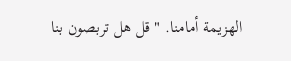الهزيمة أمامنا. "قل هل تربصون بنا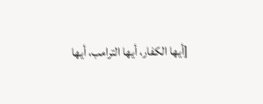[أيها الكفار، أيها الترامب، أيها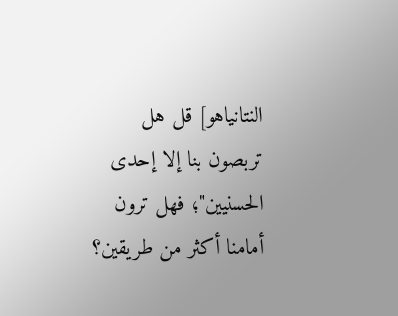النتانياهو] قل هل تربصون بنا إلا إحدى الحسنيين"؛ فهل ترون أمامنا أكثر من طريقين؟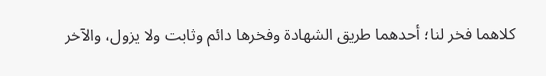كلاهما فخر لنا؛ أحدهما طريق الشهادة وفخرها دائم وثابت ولا يزول، والآخر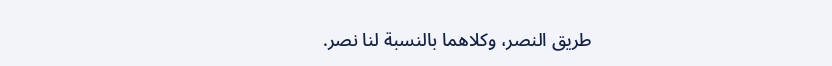طريق النصر، وكلاهما بالنسبة لنا نصر.